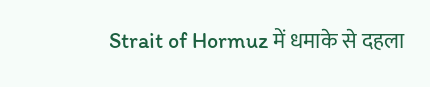Strait of Hormuz में धमाके से दहला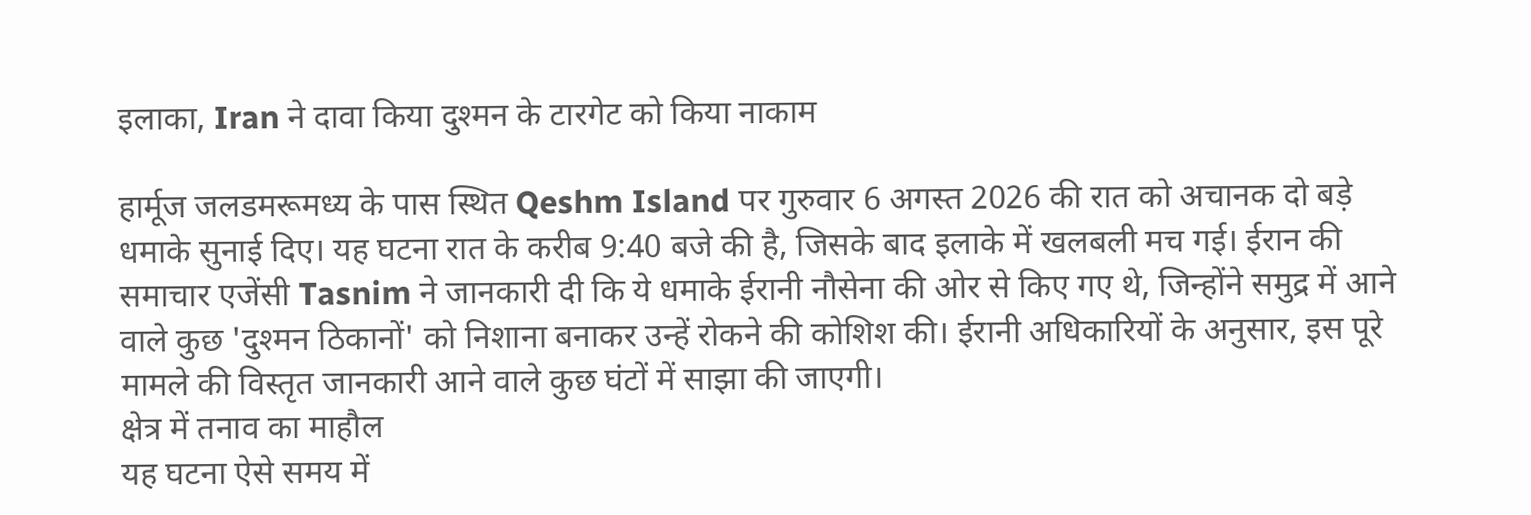इलाका, Iran ने दावा किया दुश्मन के टारगेट को किया नाकाम

हार्मूज जलडमरूमध्य के पास स्थित Qeshm Island पर गुरुवार 6 अगस्त 2026 की रात को अचानक दो बड़े धमाके सुनाई दिए। यह घटना रात के करीब 9:40 बजे की है, जिसके बाद इलाके में खलबली मच गई। ईरान की समाचार एजेंसी Tasnim ने जानकारी दी कि ये धमाके ईरानी नौसेना की ओर से किए गए थे, जिन्होंने समुद्र में आने वाले कुछ 'दुश्मन ठिकानों' को निशाना बनाकर उन्हें रोकने की कोशिश की। ईरानी अधिकारियों के अनुसार, इस पूरे मामले की विस्तृत जानकारी आने वाले कुछ घंटों में साझा की जाएगी।
क्षेत्र में तनाव का माहौल
यह घटना ऐसे समय में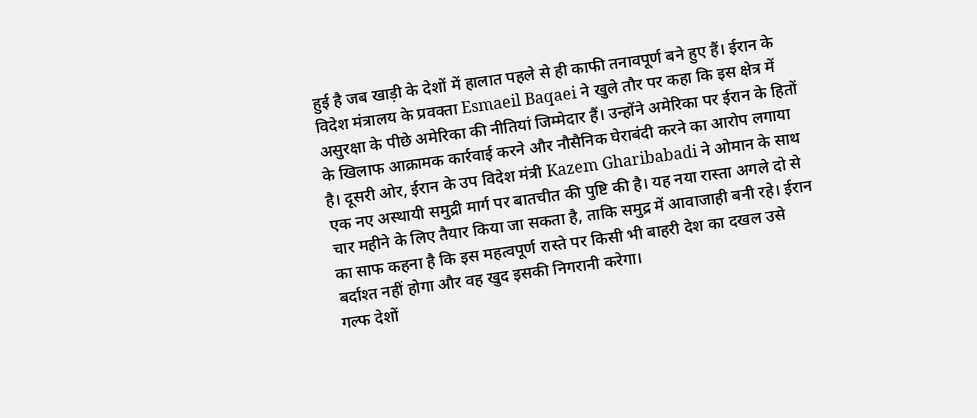हुई है जब खाड़ी के देशों में हालात पहले से ही काफी तनावपूर्ण बने हुए हैं। ईरान के विदेश मंत्रालय के प्रवक्ता Esmaeil Baqaei ने खुले तौर पर कहा कि इस क्षेत्र में असुरक्षा के पीछे अमेरिका की नीतियां जिम्मेदार हैं। उन्होंने अमेरिका पर ईरान के हितों के खिलाफ आक्रामक कार्रवाई करने और नौसैनिक घेराबंदी करने का आरोप लगाया है। दूसरी ओर, ईरान के उप विदेश मंत्री Kazem Gharibabadi ने ओमान के साथ एक नए अस्थायी समुद्री मार्ग पर बातचीत की पुष्टि की है। यह नया रास्ता अगले दो से चार महीने के लिए तैयार किया जा सकता है, ताकि समुद्र में आवाजाही बनी रहे। ईरान का साफ कहना है कि इस महत्वपूर्ण रास्ते पर किसी भी बाहरी देश का दखल उसे बर्दाश्त नहीं होगा और वह खुद इसकी निगरानी करेगा।
गल्फ देशों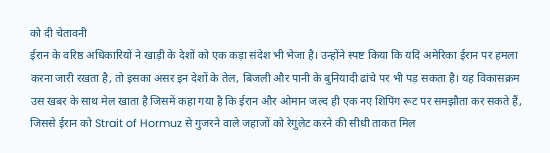को दी चेतावनी
ईरान के वरिष्ठ अधिकारियों ने खाड़ी के देशों को एक कड़ा संदेश भी भेजा है। उन्होंने स्पष्ट किया कि यदि अमेरिका ईरान पर हमला करना जारी रखता है, तो इसका असर इन देशों के तेल, बिजली और पानी के बुनियादी ढांचे पर भी पड़ सकता है। यह विकासक्रम उस खबर के साथ मेल खाता है जिसमें कहा गया है कि ईरान और ओमान जल्द ही एक नए शिपिंग रूट पर समझौता कर सकते हैं, जिससे ईरान को Strait of Hormuz से गुजरने वाले जहाजों को रेगुलेट करने की सीधी ताकत मिल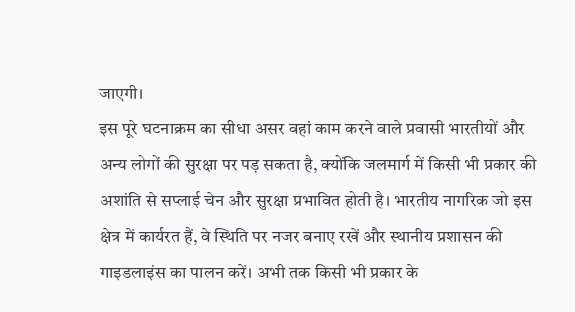जाएगी।
इस पूरे घटनाक्रम का सीधा असर वहां काम करने वाले प्रवासी भारतीयों और अन्य लोगों की सुरक्षा पर पड़ सकता है, क्योंकि जलमार्ग में किसी भी प्रकार की अशांति से सप्लाई चेन और सुरक्षा प्रभावित होती है। भारतीय नागरिक जो इस क्षेत्र में कार्यरत हैं, वे स्थिति पर नजर बनाए रखें और स्थानीय प्रशासन की गाइडलाइंस का पालन करें। अभी तक किसी भी प्रकार के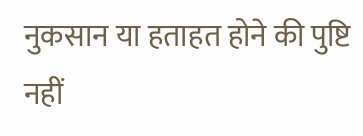नुकसान या हताहत होने की पुष्टि नहीं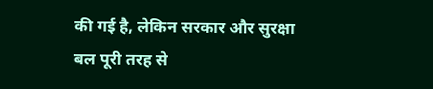की गई है, लेकिन सरकार और सुरक्षा बल पूरी तरह से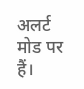अलर्ट मोड पर हैं।